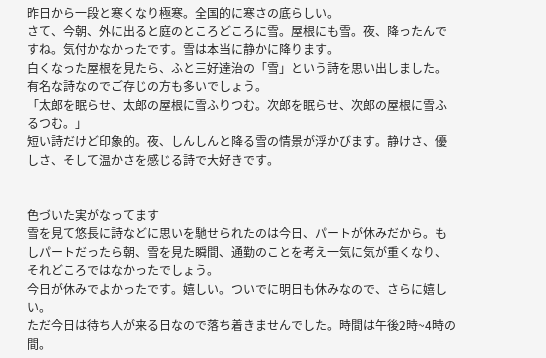昨日から一段と寒くなり極寒。全国的に寒さの底らしい。
さて、今朝、外に出ると庭のところどころに雪。屋根にも雪。夜、降ったんですね。気付かなかったです。雪は本当に静かに降ります。
白くなった屋根を見たら、ふと三好達治の「雪」という詩を思い出しました。有名な詩なのでご存じの方も多いでしょう。
「太郎を眠らせ、太郎の屋根に雪ふりつむ。次郎を眠らせ、次郎の屋根に雪ふるつむ。」
短い詩だけど印象的。夜、しんしんと降る雪の情景が浮かびます。静けさ、優しさ、そして温かさを感じる詩で大好きです。


色づいた実がなってます
雪を見て悠長に詩などに思いを馳せられたのは今日、パートが休みだから。もしパートだったら朝、雪を見た瞬間、通勤のことを考え一気に気が重くなり、それどころではなかったでしょう。
今日が休みでよかったです。嬉しい。ついでに明日も休みなので、さらに嬉しい。
ただ今日は待ち人が来る日なので落ち着きませんでした。時間は午後2時~4時の間。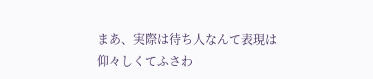まあ、実際は待ち人なんて表現は仰々しくてふさわ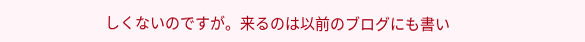しくないのですが。来るのは以前のブログにも書い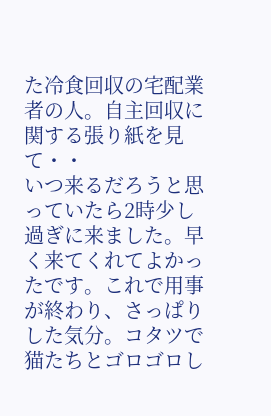た冷食回収の宅配業者の人。自主回収に関する張り紙を見て・・
いつ来るだろうと思っていたら2時少し過ぎに来ました。早く来てくれてよかったです。これで用事が終わり、さっぱりした気分。コタツで猫たちとゴロゴロし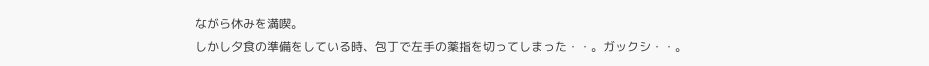ながら休みを満喫。
しかし夕食の準備をしている時、包丁で左手の薬指を切ってしまった・・。ガックシ・・。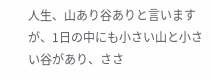人生、山あり谷ありと言いますが、1日の中にも小さい山と小さい谷があり、ささ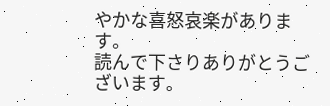やかな喜怒哀楽があります。
読んで下さりありがとうございます。